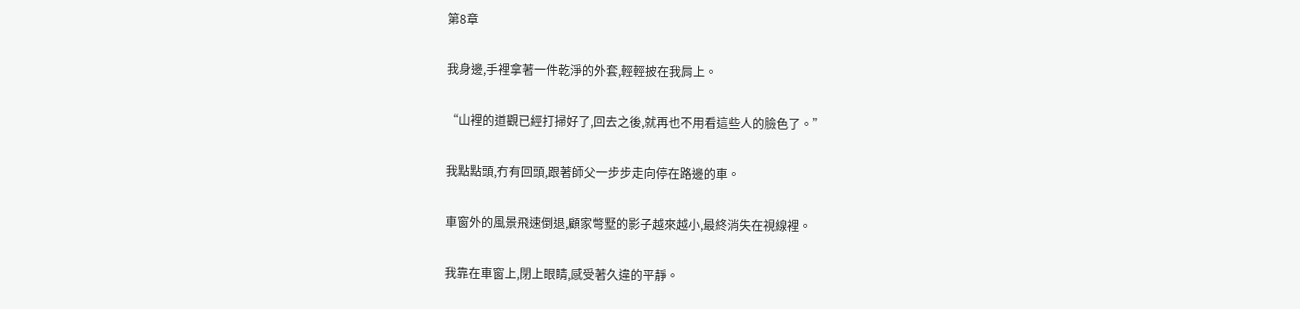第8章

我身邊,手裡拿著一件乾淨的外套,輕輕披在我肩上。

“山裡的道觀已經打掃好了,回去之後,就再也不用看這些人的臉色了。”

我點點頭,冇有回頭,跟著師父一步步走向停在路邊的車。

車窗外的風景飛速倒退,顧家彆墅的影子越來越小,最終消失在視線裡。

我靠在車窗上,閉上眼睛,感受著久違的平靜。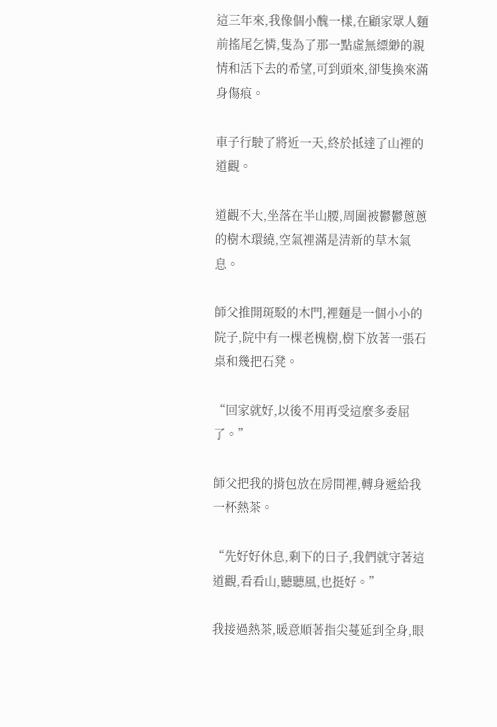這三年來,我像個小醜一樣,在顧家眾人麵前搖尾乞憐,隻為了那一點虛無縹緲的親情和活下去的希望,可到頭來,卻隻換來滿身傷痕。

車子行駛了將近一天,終於抵達了山裡的道觀。

道觀不大,坐落在半山腰,周圍被鬱鬱蔥蔥的樹木環繞,空氣裡滿是清新的草木氣息。

師父推開斑駁的木門,裡麵是一個小小的院子,院中有一棵老槐樹,樹下放著一張石桌和幾把石凳。

“回家就好,以後不用再受這麼多委屈了。”

師父把我的揹包放在房間裡,轉身遞給我一杯熱茶。

“先好好休息,剩下的日子,我們就守著這道觀,看看山,聽聽風,也挺好。”

我接過熱茶,暖意順著指尖蔓延到全身,眼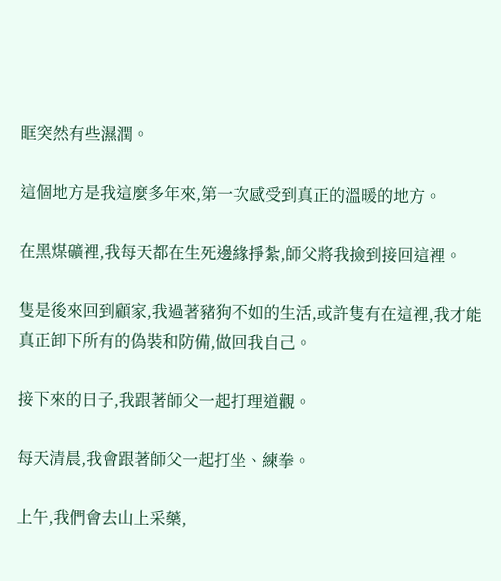眶突然有些濕潤。

這個地方是我這麼多年來,第一次感受到真正的溫暖的地方。

在黑煤礦裡,我每天都在生死邊緣掙紮,師父將我撿到接回這裡。

隻是後來回到顧家,我過著豬狗不如的生活,或許隻有在這裡,我才能真正卸下所有的偽裝和防備,做回我自己。

接下來的日子,我跟著師父一起打理道觀。

每天清晨,我會跟著師父一起打坐、練拳。

上午,我們會去山上采藥,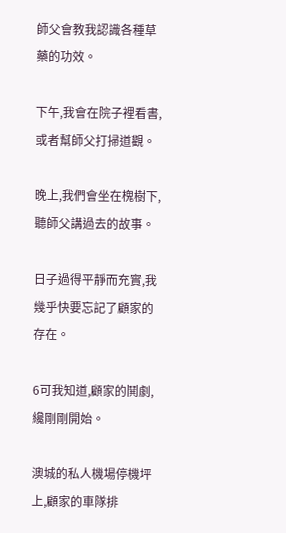師父會教我認識各種草藥的功效。

下午,我會在院子裡看書,或者幫師父打掃道觀。

晚上,我們會坐在槐樹下,聽師父講過去的故事。

日子過得平靜而充實,我幾乎快要忘記了顧家的存在。

6可我知道,顧家的鬨劇,纔剛剛開始。

澳城的私人機場停機坪上,顧家的車隊排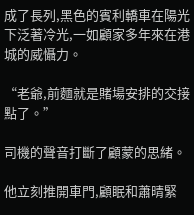成了長列,黑色的賓利轎車在陽光下泛著冷光,一如顧家多年來在港城的威懾力。

“老爺,前麵就是賭場安排的交接點了。”

司機的聲音打斷了顧蒙的思緒。

他立刻推開車門,顧眠和蕭晴緊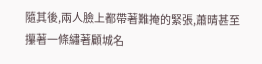隨其後,兩人臉上都帶著難掩的緊張,蕭晴甚至攥著一條繡著顧城名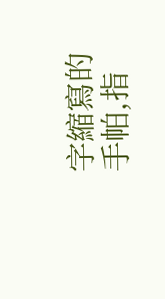字縮寫的手帕,指